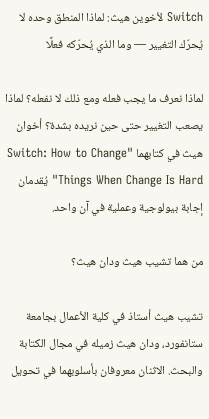Switch لأخوين هيث: لماذا المنطق وحده لا يُحرّك التغيير — وما الذي يُحرّكه فعلًا

لماذا نعرف ما يجب فعله ومع ذلك لا نفعله؟ لماذا يصعب التغيير حتى حين نريده بشدة؟ أخوان هيث في كتابهما "Switch: How to Change Things When Change Is Hard" يُقدمان إجابة بيولوجية وعملية في آن واحد.

من هما تشيب هيث ودان هيث؟

تشيب هيث أستاذ في كلية الأعمال بجامعة ستانفورد، ودان هيث زميله في مجال الكتابة والبحث. الاثنان معروفان بأسلوبهما في تحويل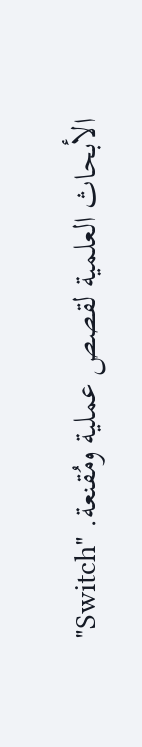الأبحاث العلمية لقصص عملية ومُقنعة. "Switch"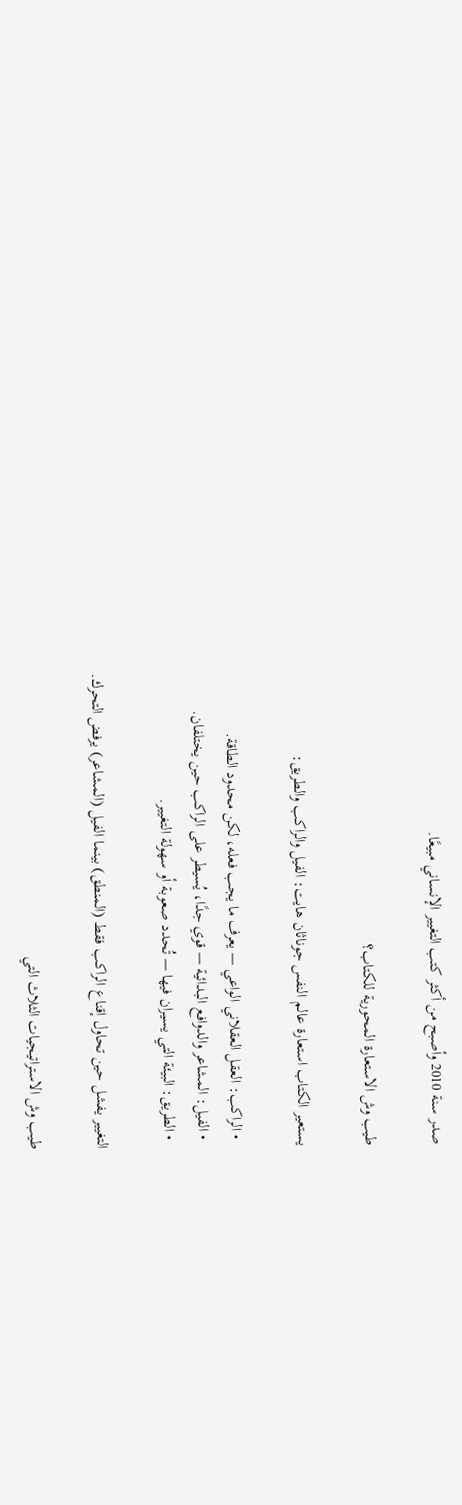صدر سنة 2010 وأصبح من أكثر كتب التغيير الإنساني مبيعًا.

طيب وش الاستعارة المحورية للكتاب؟

يستعير الكتاب استعارة عالم النفس جوناثان هايت: الفيل والراكب والطريق:

  • الراكب: العقل العقلاني الواعي — يعرف ما يجب فعله، لكن محدود الطاقة.
  • الفيل: المشاعر والدوافع البدائية — قوي جدًا، يُسيطر على الراكب حين يختلفان.
  • الطريق: البيئة التي يسيران فيها — تُحدد صعوبة أو سهولة التغيير.

التغيير يفشل حين تحاول إقناع الراكب فقط (المنطق) بينما الفيل (المشاعر) يرفض التحرك.

طيب وش الاستراتيجيات الثلاث التي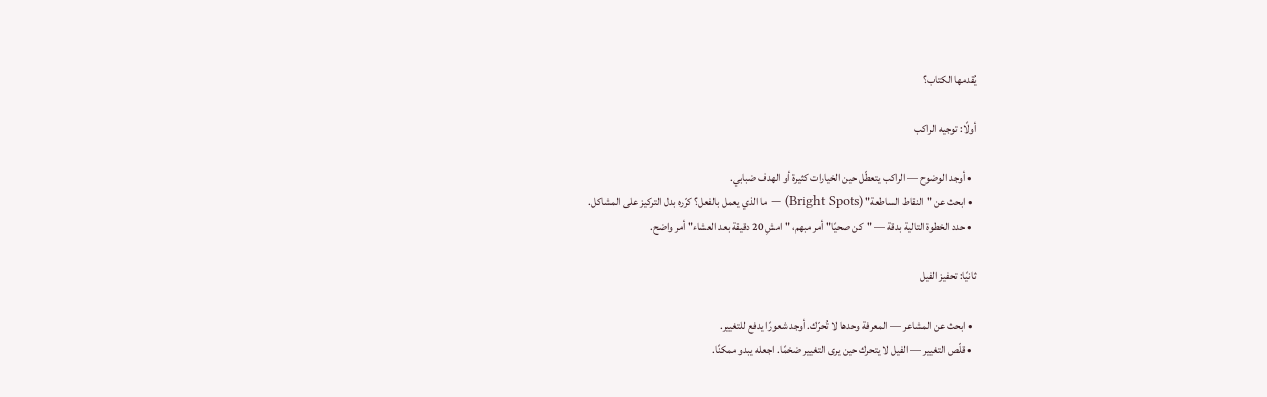يُقدمها الكتاب؟

أولًا: توجيه الراكب

  • أوجد الوضوح — الراكب يتعطّل حين الخيارات كثيرة أو الهدف ضبابي.
  • ابحث عن "النقاط الساطعة" (Bright Spots) — ما الذي يعمل بالفعل؟ كرّره بدل التركيز على المشاكل.
  • حدد الخطوة التالية بدقة — "كن صحيًا" أمر مبهم، "امشِ 20 دقيقة بعد العشاء" أمر واضح.

ثانيًا: تحفيز الفيل

  • ابحث عن المشاعر — المعرفة وحدها لا تُحرّك. أوجد شعورًا يدفع للتغيير.
  • قلّص التغيير — الفيل لا يتحرك حين يرى التغيير ضخمًا. اجعله يبدو ممكنًا.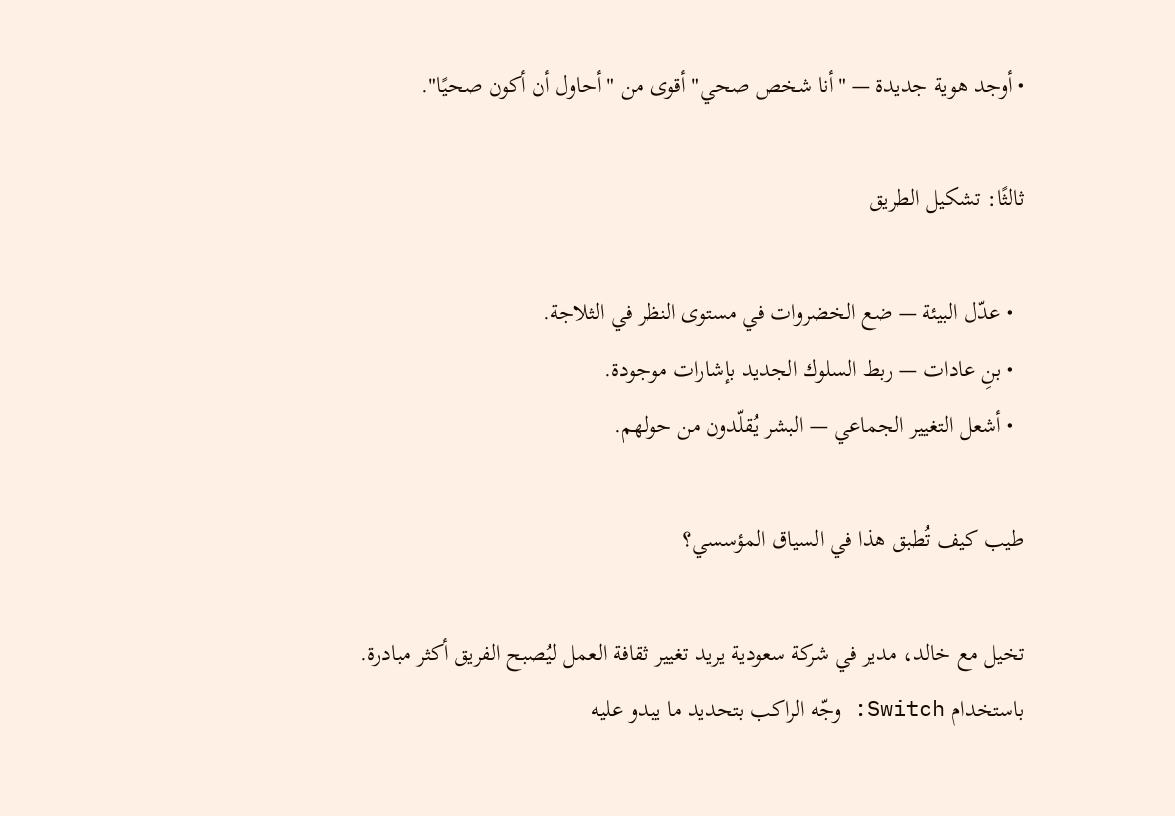• أوجد هوية جديدة — "أنا شخص صحي" أقوى من "أحاول أن أكون صحيًا".

ثالثًا: تشكيل الطريق

  • عدّل البيئة — ضع الخضروات في مستوى النظر في الثلاجة.
  • بنِ عادات — ربط السلوك الجديد بإشارات موجودة.
  • أشعل التغيير الجماعي — البشر يُقلّدون من حولهم.

طيب كيف تُطبق هذا في السياق المؤسسي؟

تخيل مع خالد، مدير في شركة سعودية يريد تغيير ثقافة العمل ليُصبح الفريق أكثر مبادرة. باستخدام Switch: وجّه الراكب بتحديد ما يبدو عليه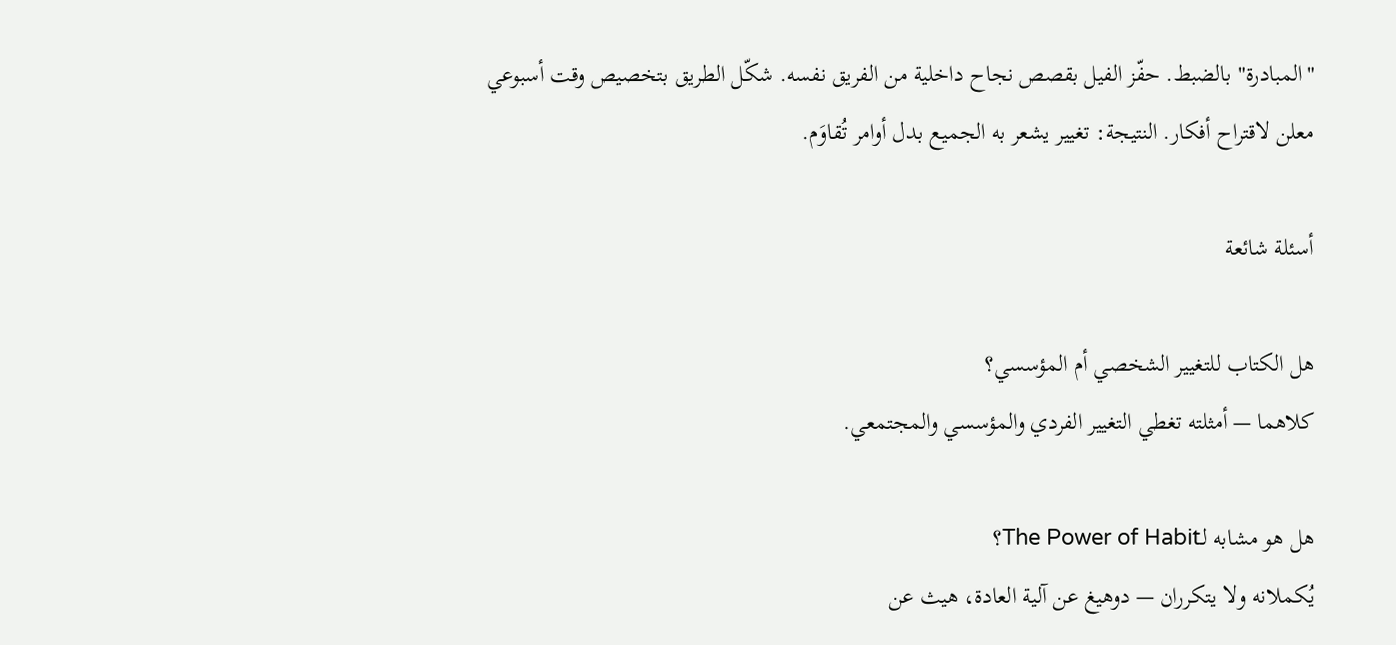"المبادرة" بالضبط. حفّز الفيل بقصص نجاح داخلية من الفريق نفسه. شكّل الطريق بتخصيص وقت أسبوعي معلن لاقتراح أفكار. النتيجة: تغيير يشعر به الجميع بدل أوامر تُقاوَم.

أسئلة شائعة

هل الكتاب للتغيير الشخصي أم المؤسسي؟
كلاهما — أمثلته تغطي التغيير الفردي والمؤسسي والمجتمعي.

هل هو مشابه لـThe Power of Habit؟
يُكملانه ولا يتكرران — دوهيغ عن آلية العادة، هيث عن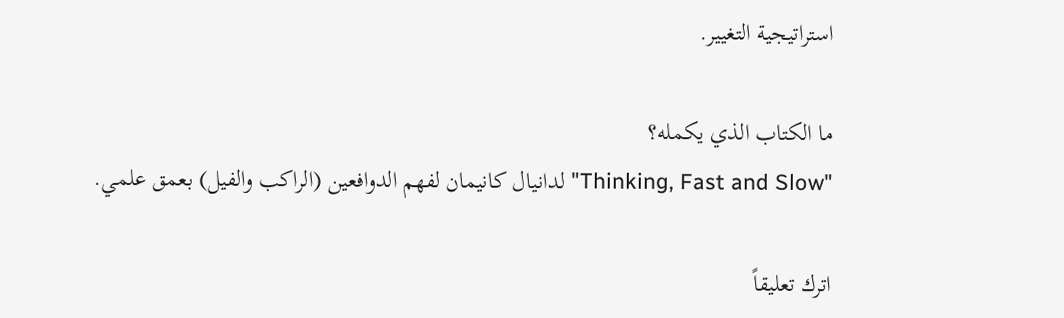استراتيجية التغيير.

ما الكتاب الذي يكمله؟
"Thinking, Fast and Slow" لدانيال كانيمان لفهم الدوافعين (الراكب والفيل) بعمق علمي.

اترك تعليقاً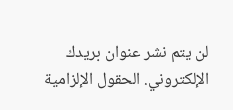لن يتم نشر عنوان بريدك الإلكتروني. الحقول الإلزامية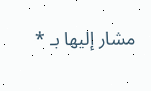مشار إليها بـ *